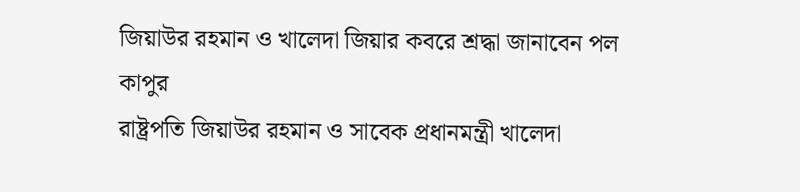জিয়াউর রহমান ও খালেদা জিয়ার কবরে শ্রদ্ধা জানাবেন পল কাপুর
রাষ্ট্রপতি জিয়াউর রহমান ও সাবেক প্রধানমন্ত্রী খালেদা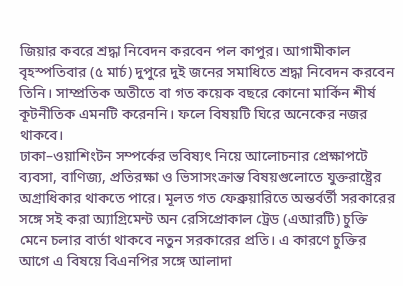জিয়ার কবরে শ্রদ্ধা নিবেদন করবেন পল কাপুর। আগামীকাল বৃহস্পতিবার (৫ মার্চ) দুপুরে দুই জনের সমাধিতে শ্রদ্ধা নিবেদন করবেন তিনি। সাম্প্রতিক অতীতে বা গত কয়েক বছরে কোনো মার্কিন শীর্ষ কূটনীতিক এমনটি করেননি। ফলে বিষয়টি ঘিরে অনেকের নজর থাকবে।
ঢাকা–ওয়াশিংটন সম্পর্কের ভবিষ্যৎ নিয়ে আলোচনার প্রেক্ষাপটে ব্যবসা, বাণিজ্য, প্রতিরক্ষা ও ভিসাসংক্রান্ত বিষয়গুলোতে যুক্তরাষ্ট্রের অগ্রাধিকার থাকতে পারে। মূলত গত ফেব্রুয়ারিতে অন্তর্বর্তী সরকারের সঙ্গে সই করা অ্যাগ্রিমেন্ট অন রেসিপ্রোকাল ট্রেড (এআরটি) চুক্তি মেনে চলার বার্তা থাকবে নতুন সরকারের প্রতি। এ কারণে চুক্তির আগে এ বিষয়ে বিএনপির সঙ্গে আলাদা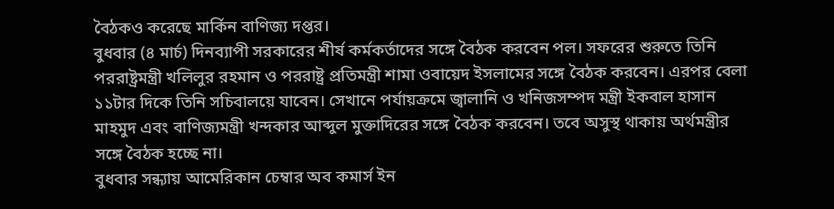বৈঠকও করেছে মার্কিন বাণিজ্য দপ্তর।
বুধবার (৪ মার্চ) দিনব্যাপী সরকারের শীর্ষ কর্মকর্তাদের সঙ্গে বৈঠক করবেন পল। সফরের শুরুতে তিনি পররাষ্ট্রমন্ত্রী খলিলুর রহমান ও পররাষ্ট্র প্রতিমন্ত্রী শামা ওবায়েদ ইসলামের সঙ্গে বৈঠক করবেন। এরপর বেলা ১১টার দিকে তিনি সচিবালয়ে যাবেন। সেখানে পর্যায়ক্রমে জ্বালানি ও খনিজসম্পদ মন্ত্রী ইকবাল হাসান মাহমুদ এবং বাণিজ্যমন্ত্রী খন্দকার আব্দুল মুক্তাদিরের সঙ্গে বৈঠক করবেন। তবে অসুস্থ থাকায় অর্থমন্ত্রীর সঙ্গে বৈঠক হচ্ছে না।
বুধবার সন্ধ্যায় আমেরিকান চেম্বার অব কমার্স ইন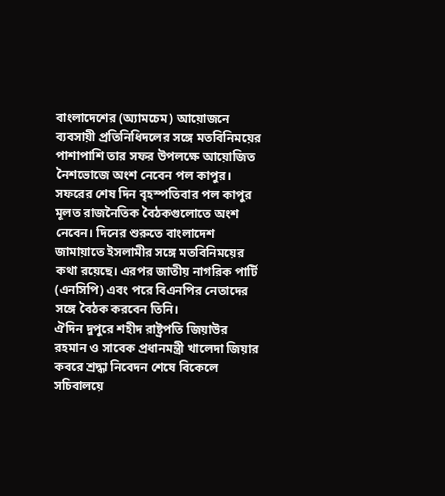বাংলাদেশের (অ্যামচেম) আয়োজনে ব্যবসায়ী প্রতিনিধিদলের সঙ্গে মতবিনিময়ের পাশাপাশি তার সফর উপলক্ষে আয়োজিত নৈশভোজে অংশ নেবেন পল কাপুর।
সফরের শেষ দিন বৃহস্পতিবার পল কাপুর মূলত রাজনৈতিক বৈঠকগুলোতে অংশ নেবেন। দিনের শুরুতে বাংলাদেশ জামায়াতে ইসলামীর সঙ্গে মতবিনিময়ের কথা রয়েছে। এরপর জাতীয় নাগরিক পার্টি (এনসিপি) এবং পরে বিএনপির নেতাদের সঙ্গে বৈঠক করবেন তিনি।
ঐদিন দুপুরে শহীদ রাষ্ট্রপতি জিয়াউর রহমান ও সাবেক প্রধানমন্ত্রী খালেদা জিয়ার কবরে শ্রদ্ধা নিবেদন শেষে বিকেলে সচিবালয়ে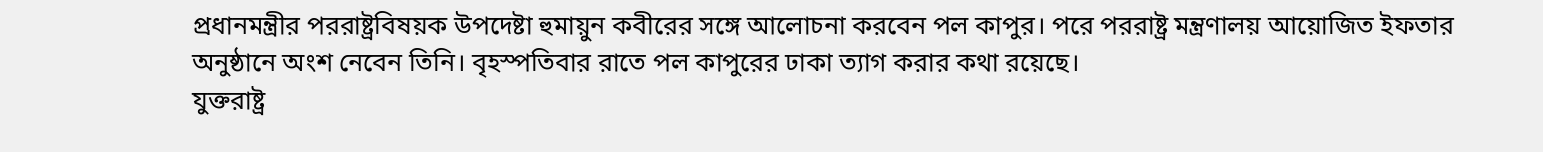প্রধানমন্ত্রীর পররাষ্ট্রবিষয়ক উপদেষ্টা হুমায়ুন কবীরের সঙ্গে আলোচনা করবেন পল কাপুর। পরে পররাষ্ট্র মন্ত্রণালয় আয়োজিত ইফতার অনুষ্ঠানে অংশ নেবেন তিনি। বৃহস্পতিবার রাতে পল কাপুরের ঢাকা ত্যাগ করার কথা রয়েছে।
যুক্তরাষ্ট্র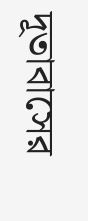দূতাবাসের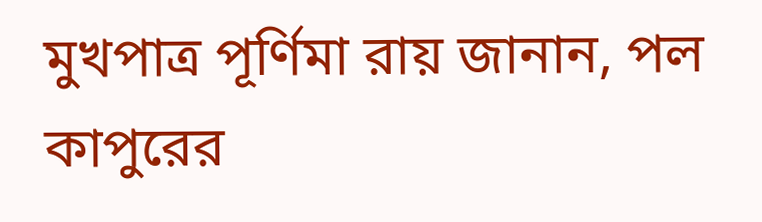মুখপাত্র পূর্ণিমা রায় জানান, পল কাপুরের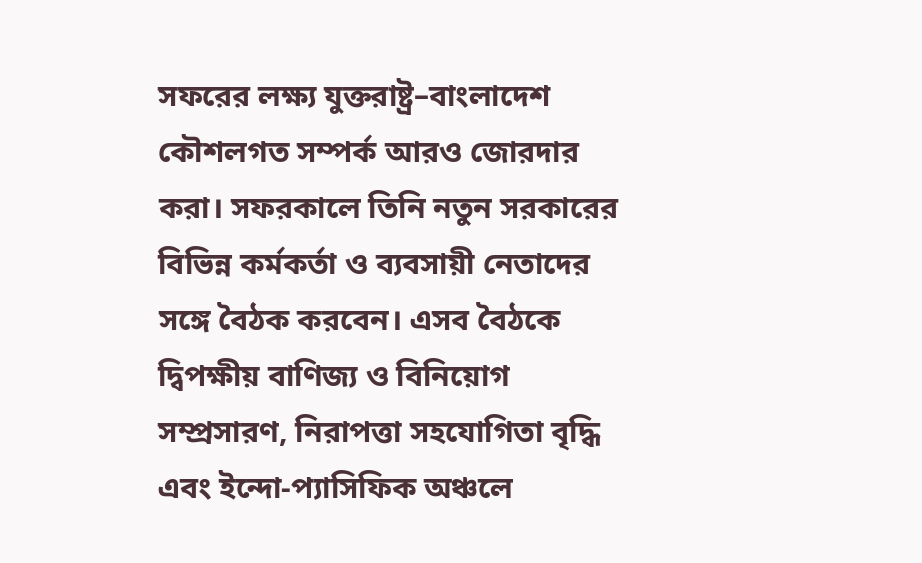সফরের লক্ষ্য যুক্তরাষ্ট্র–বাংলাদেশ কৌশলগত সম্পর্ক আরও জোরদার করা। সফরকালে তিনি নতুন সরকারের বিভিন্ন কর্মকর্তা ও ব্যবসায়ী নেতাদের সঙ্গে বৈঠক করবেন। এসব বৈঠকে দ্বিপক্ষীয় বাণিজ্য ও বিনিয়োগ সম্প্রসারণ, নিরাপত্তা সহযোগিতা বৃদ্ধি এবং ইন্দো-প্যাসিফিক অঞ্চলে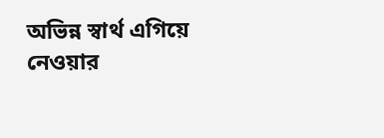অভিন্ন স্বার্থ এগিয়ে নেওয়ার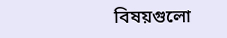বিষয়গুলো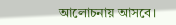আলোচনায় আসবে।